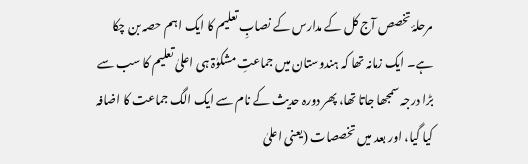مرحلۂ تخصص آج کل کے مدارس کے نصابِ تعلیم کا ایک اہم حصہ بن چکا ہے۔ ایک زمانہ تھا کہ ہندوستان میں جماعتِ مشکوٰۃ ہی اعلیٰ تعلیم کا سب سے بڑا درجہ سمجھا جاتا تھا، پھر دورہ حدیث کے نام سے ایک الگ جماعت کا اضافہ کیا گیا، اور بعد میں تخصصات (یعنی اعلیٰ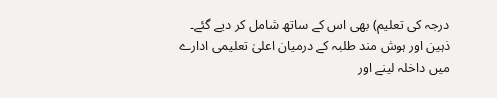درجہ کی تعلیم) بھی اس کے ساتھ شامل کر دیے گئے۔ ذہین اور ہوش مند طلبہ کے درمیان اعلیٰ تعلیمی ادارے میں داخلہ لینے اور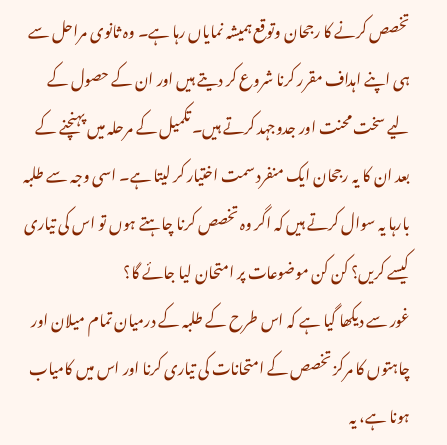تخصص کرنے کا رجحان وتوقع ہمیشہ نمایاں رہا ہے۔ وہ ثانوی مراحل سے ہی اپنے اہداف مقرر کرنا شروع کر دیتے ہیں اور ان کے حصول کے لیے سخت محنت اور جدوجہد کرتے ہیں۔ تکمیل کے مرحلہ میں پہنچنے کے بعد ان کا یہ رجحان ایک منفرد سمت اختیار کر لیتا ہے۔ اسی وجہ سے طلبہ بارہا یہ سوال کرتے ہیں کہ اگر وہ تخصص کرنا چاہتے ہوں تو اس کی تیاری کیسے کریں؟ کن کن موضوعات پر امتحان لیا جائے گا؟
غور سے دیکھا گیا ہے کہ اس طرح کے طلبہ کے درمیان تمام میلان اور چاہتوں کا مرکز تخصص کے امتحانات کی تیاری کرنا اور اس میں کامیاب ہونا ہے، یہ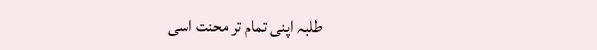طلبہ اپنی تمام تر محنت اسی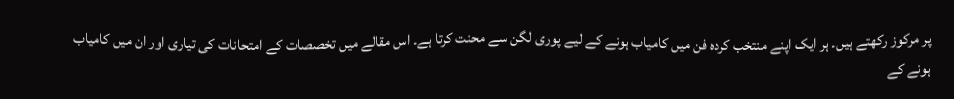پر مرکوز رکھتے ہیں۔ ہر ایک اپنے منتخب کردہ فن میں کامیاب ہونے کے لیے پوری لگن سے محنت کرتا ہے۔ اس مقالے میں تخصصات کے امتحانات کی تیاری اور ان میں کامیاب ہونے کے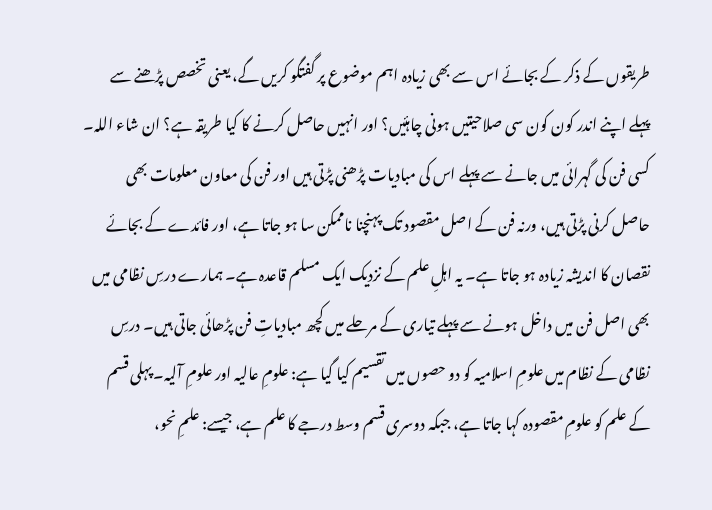طریقوں کے ذکر کے بجائے اس سے بھی زیادہ اہم موضوع پر گفتگو کریں گے، یعنی تخصص پڑھنے سے پہلے اپنے اندر کون کون سی صلاحیتیں ہونی چاہئیں؟ اور انہیں حاصل کرنے کا کیا طریقہ ہے؟ ان شاء اللہ۔
کسی فن کی گہرائی میں جانے سے پہلے اس کی مبادیات پڑھنی پڑتی ہیں اور فن کی معاون معلومات بھی حاصل کرنی پڑتی ہیں، ورنہ فن کے اصل مقصود تک پہنچنا ناممکن سا ہو جاتا ہے، اور فائدے کے بجائے نقصان کا اندیشہ زیادہ ہو جاتا ہے۔ یہ اہلِ علم کے نزدیک ایک مسلم قاعدہ ہے۔ ہمارے درسِ نظامی میں بھی اصل فن میں داخل ہونے سے پہلے تیاری کے مرحلے میں کچھ مبادیاتِ فن پڑھائی جاتی ہیں۔ درسِ نظامی کے نظام میں علومِ اسلامیہ کو دو حصوں میں تقسیم کیا گیا ہے: علومِ عالیہ اور علومِ آلیہ۔ پہلی قسم کے علم کو علومِ مقصودہ کہا جاتا ہے، جبکہ دوسری قسم وسط درجے کا علم ہے، جیسے: علمِ نحو،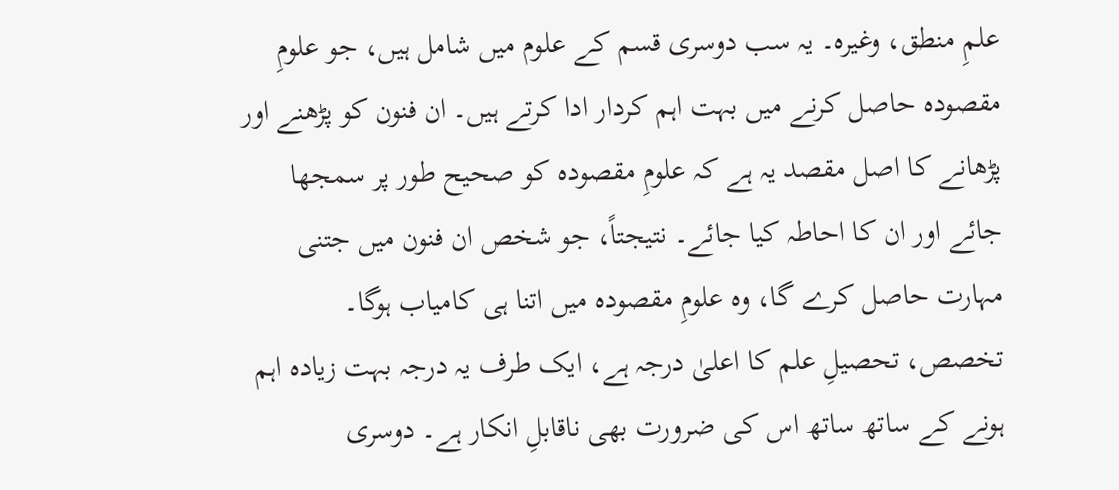علمِ منطق، وغیرہ۔ یہ سب دوسری قسم کے علوم میں شامل ہیں، جو علومِ مقصودہ حاصل کرنے میں بہت اہم کردار ادا کرتے ہیں۔ ان فنون کو پڑھنے اور پڑھانے کا اصل مقصد یہ ہے کہ علومِ مقصودہ کو صحیح طور پر سمجھا جائے اور ان کا احاطہ کیا جائے۔ نتیجتاً، جو شخص ان فنون میں جتنی مہارت حاصل کرے گا، وہ علومِ مقصودہ میں اتنا ہی کامیاب ہوگا۔
تخصص، تحصیلِ علم کا اعلیٰ درجہ ہے، ایک طرف یہ درجہ بہت زیادہ اہم ہونے کے ساتھ ساتھ اس کی ضرورت بھی ناقابلِ انکار ہے۔ دوسری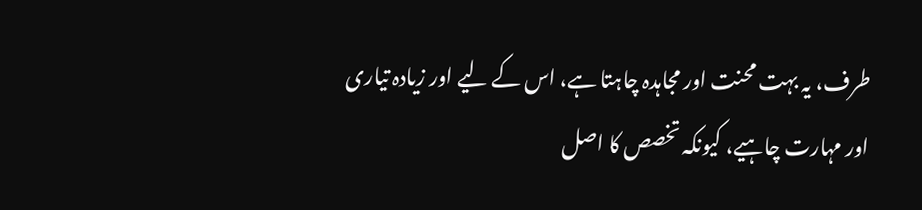طرف، یہ بہت محنت اور مجاہدہ چاہتا ہے، اس کے لیے اور زیادہ تیاری اور مہارت چاہیے، کیونکہ تخصص کا اصل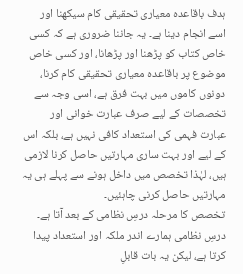ہدف باقاعدہ معیاری تحقیقی کام سیکھنا اور اسے انجام دینا ہے۔ یہ جاننا ضروری ہے کہ کسی خاص کتاب کو پڑھنا اور پڑھانا، اور کسی خاص موضوع پر باقاعدہ معیاری تحقیقی کام کرنا، دونوں کاموں میں بہت فرق ہے، اسی وجہ سے تخصصات کے لیے صرف عبارت خوانی اور عبارت فہمی کی استعداد کافی نہیں ہے، بلکہ اس کے لیے اور بہت ساری مہارتیں حاصل کرنا لازمی ہیں، لہٰذا تخصص میں داخل ہونے سے پہلے ہی یہ مہارتیں حاصل کرنی چاہئیں۔
تخصص کا مرحلہ درسِ نظامی کے بعد آتا ہے۔ درسِ نظامی ہمارے اندر ملکہ اور استعداد پیدا کرتا ہے، لیکن یہ بات قابلِ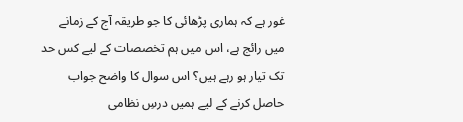غور ہے کہ ہماری پڑھائی کا جو طریقہ آج کے زمانے میں رائج ہے، اس میں ہم تخصصات کے لیے کس حد تک تیار ہو رہے ہیں؟ اس سوال کا واضح جواب حاصل کرنے کے لیے ہمیں درسِ نظامی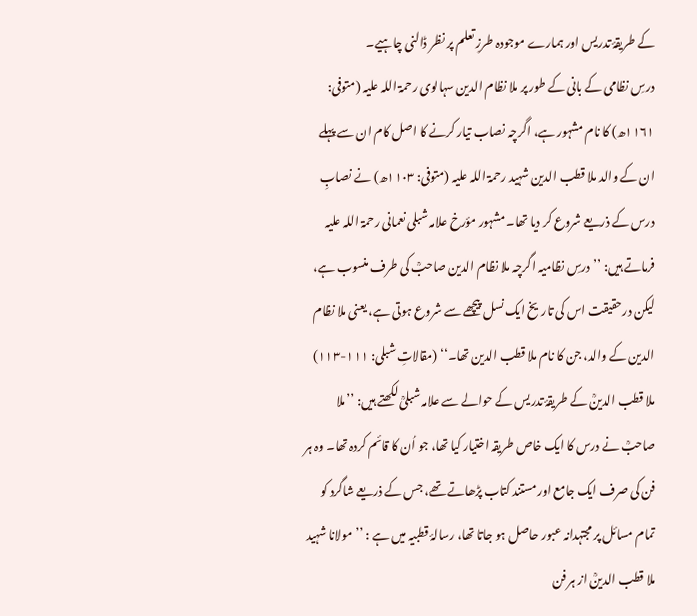کے طریقۂ تدریس اور ہمارے موجودہ طرزِ تعلم پر نظر ڈالنی چاہیے۔
درسِ نظامی کے بانی کے طور پر ملا نظام الدین سہالوی رحمۃ اللہ علیہ (متوفی: ۱۱۶۱ھ) کا نام مشہور ہے، اگرچہ نصاب تیار کرنے کا اصل کام ان سے پہلے ان کے والد ملا قطب الدین شہید رحمۃ اللہ علیہ (متوفی: ۱۱۰۳ھ) نے نصابِ درس کے ذریعے شروع کر دیا تھا۔ مشہور مؤرخ علامہ شبلی نعمانی رحمۃ اللہ علیہ فرماتے ہیں: ’’درسِ نظامیہ اگرچہ ملا نظام الدین صاحبؒ کی طرف منسوب ہے، لیکن درحقیقت اس کی تاریخ ایک نسل پیچھے سے شروع ہوتی ہے، یعنی ملا نظام الدین کے والد، جن کا نام ملا قطب الدین تھا۔‘‘ (مقالاتِ شبلی: ۱۱۱-۱۱۳)
ملا قطب الدینؒ کے طریقۂ تدریس کے حوالے سے علامہ شبلیؒ لکھتے ہیں: ’’ملا صاحبؒ نے درس کا ایک خاص طریقہ اختیار کیا تھا، جو اُن کا قائم کردہ تھا۔ وہ ہر فن کی صرف ایک جامع اور مستند کتاب پڑھاتے تھے، جس کے ذریعے شاگرد کو تمام مسائل پر مجتہدانہ عبور حاصل ہو جاتا تھا، رسالۂ قطبیہ میں ہے : ’’مولانا شہید ملا قطب الدینؒ از ہر فن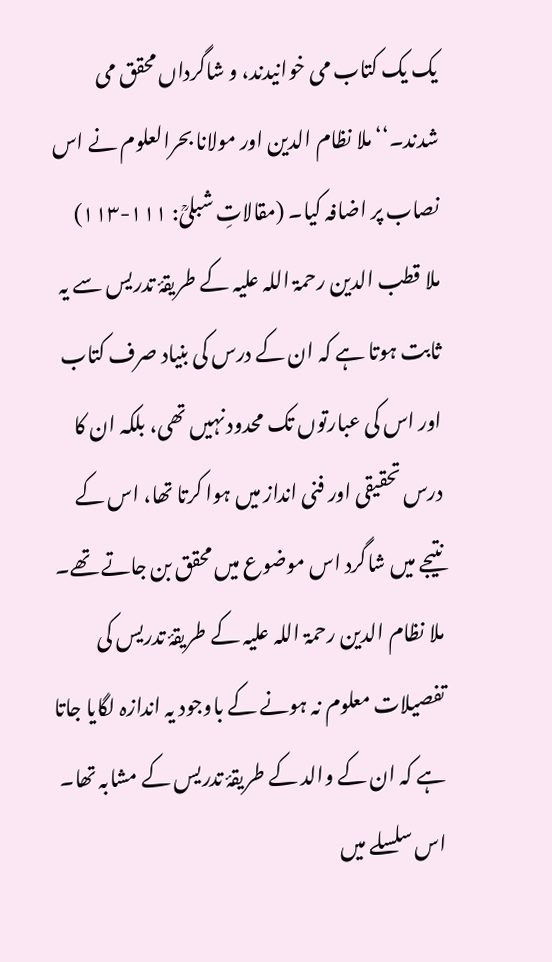یک یک کتاب می خوانیدند، و شاگرداں محقق می شدند۔‘‘ ملا نظام الدین اور مولانا بحرالعلوم نے اس نصاب پر اضافہ کیا۔ (مقالاتِ شبلیؒ: ۱۱۱-۱۱۳)
ملا قطب الدین رحمۃ اللہ علیہ کے طریقۂ تدریس سے یہ ثابت ہوتا ہے کہ ان کے درس کی بنیاد صرف کتاب اور اس کی عبارتوں تک محدود نہیں تھی، بلکہ ان کا درس تحقیقی اور فنی انداز میں ہوا کرتا تھا، اس کے نتیجے میں شاگرد اس موضوع میں محقق بن جاتے تھے۔
ملا نظام الدین رحمۃ اللہ علیہ کے طریقۂ تدریس کی تفصیلات معلوم نہ ہونے کے باوجود یہ اندازہ لگایا جاتا ہے کہ ان کے والد کے طریقۂ تدریس کے مشابہ تھا۔ اس سلسلے میں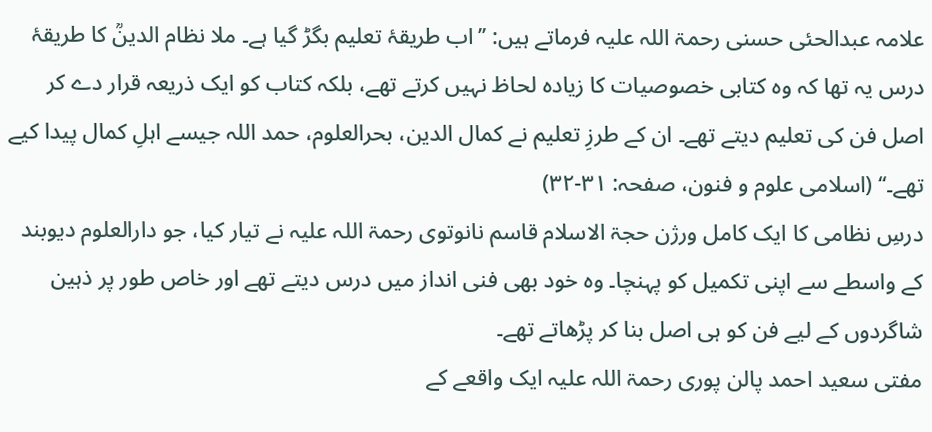علامہ عبدالحئی حسنی رحمۃ اللہ علیہ فرماتے ہیں: ’’اب طریقۂ تعلیم بگڑ گیا ہے۔ ملا نظام الدینؒ کا طریقۂ درس یہ تھا کہ وہ کتابی خصوصیات کا زیادہ لحاظ نہیں کرتے تھے، بلکہ کتاب کو ایک ذریعہ قرار دے کر اصل فن کی تعلیم دیتے تھے۔ ان کے طرزِ تعلیم نے کمال الدین، بحرالعلوم، حمد اللہ جیسے اہلِ کمال پیدا کیے تھے۔‘‘ (اسلامی علوم و فنون، صفحہ: ۳۱-۳۲)
درسِ نظامی کا ایک کامل ورژن حجۃ الاسلام قاسم نانوتوی رحمۃ اللہ علیہ نے تیار کیا، جو دارالعلوم دیوبند کے واسطے سے اپنی تکمیل کو پہنچا۔ وہ خود بھی فنی انداز میں درس دیتے تھے اور خاص طور پر ذہین شاگردوں کے لیے فن کو ہی اصل بنا کر پڑھاتے تھے۔
مفتی سعید احمد پالن پوری رحمۃ اللہ علیہ ایک واقعے کے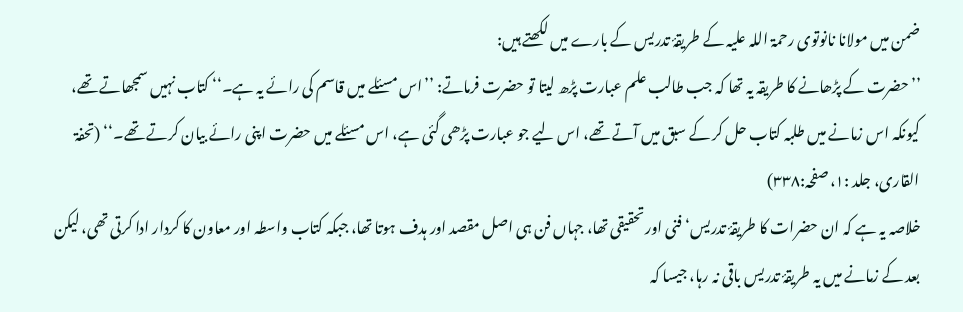ضمن میں مولانا نانوتوی رحمۃ اللہ علیہ کے طریقۂ تدریس کے بارے میں لکھتے ہیں:
’’حضرت کے پڑھانے کا طریقہ یہ تھا کہ جب طالب علم عبارت پڑھ لیتا تو حضرت فرماتے: ’’اس مسئلے میں قاسم کی رائے یہ ہے۔‘‘ کتاب نہیں سمجھاتے تھے، کیونکہ اس زمانے میں طلبہ کتاب حل کر کے سبق میں آتے تھے، اس لیے جو عبارت پڑھی گئی ہے، اس مسئلے میں حضرت اپنی رائے بیان کرتے تھے۔‘‘ (تحفۃ القاری، جلد :۱، صفحہ:۳۳۸)
خلاصہ یہ ہے کہ ان حضرات کا طریقۂ تدریس‘ فنی اور تحقیقی تھا، جہاں فن ہی اصل مقصد اور ہدف ہوتا تھا، جبکہ کتاب واسطہ اور معاون کا کردار ادا کرتی تھی، لیکن بعد کے زمانے میں یہ طریقۂ تدریس باقی نہ رہا، جیسا کہ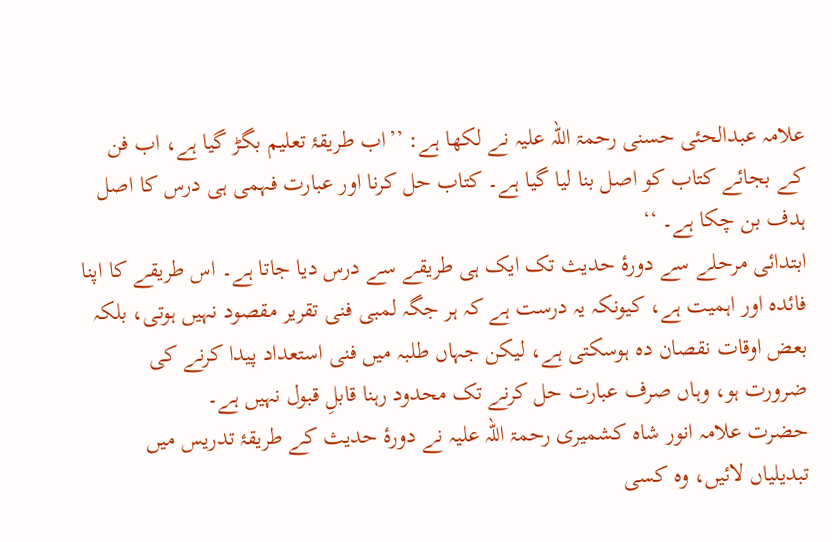علامہ عبدالحئی حسنی رحمۃ اللہ علیہ نے لکھا ہے: ’’اب طریقۂ تعلیم بگڑ گیا ہے، اب فن کے بجائے کتاب کو اصل بنا لیا گیا ہے۔ کتاب حل کرنا اور عبارت فہمی ہی درس کا اصل ہدف بن چکا ہے۔ ‘‘
ابتدائی مرحلے سے دورۂ حدیث تک ایک ہی طریقے سے درس دیا جاتا ہے۔ اس طریقے کا اپنا فائدہ اور اہمیت ہے، کیونکہ یہ درست ہے کہ ہر جگہ لمبی فنی تقریر مقصود نہیں ہوتی، بلکہ بعض اوقات نقصان دہ ہوسکتی ہے، لیکن جہاں طلبہ میں فنی استعداد پیدا کرنے کی ضرورت ہو، وہاں صرف عبارت حل کرنے تک محدود رہنا قابلِ قبول نہیں ہے۔
حضرت علامہ انور شاہ کشمیری رحمۃ اللہ علیہ نے دورۂ حدیث کے طریقۂ تدریس میں تبدیلیاں لائیں، وہ کسی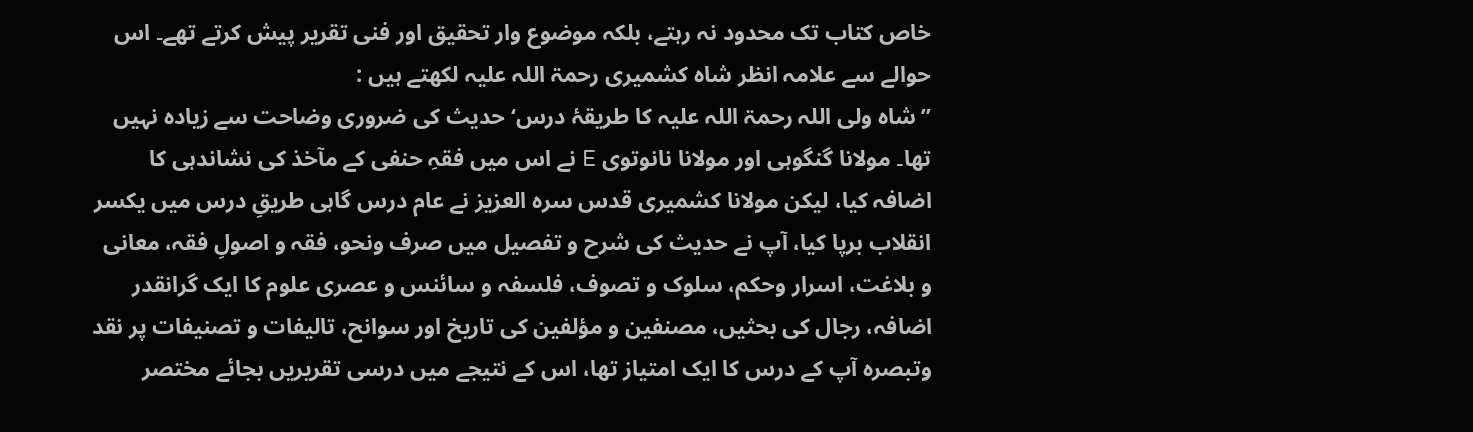خاص کتاب تک محدود نہ رہتے، بلکہ موضوع وار تحقیق اور فنی تقریر پیش کرتے تھے۔ اس حوالے سے علامہ انظر شاہ کشمیری رحمۃ اللہ علیہ لکھتے ہیں :
’’شاہ ولی اللہ رحمۃ اللہ علیہ کا طریقۂ درس‘ حدیث کی ضروری وضاحت سے زیادہ نہیں تھا۔ مولانا گنگوہی اور مولانا نانوتوی E نے اس میں فقہِ حنفی کے مآخذ کی نشاندہی کا اضافہ کیا، لیکن مولانا کشمیری قدس سرہ العزیز نے عام درس گاہی طریقِ درس میں یکسر انقلاب برپا کیا، آپ نے حدیث کی شرح و تفصیل میں صرف ونحو، فقہ و اصولِ فقہ، معانی و بلاغت، اسرار وحکم، سلوک و تصوف، فلسفہ و سائنس و عصری علوم کا ایک گرانقدر اضافہ، رجال کی بحثیں، مصنفین و مؤلفین کی تاریخ اور سوانح، تالیفات و تصنیفات پر نقد وتبصرہ آپ کے درس کا ایک امتیاز تھا، اس کے نتیجے میں درسی تقریریں بجائے مختصر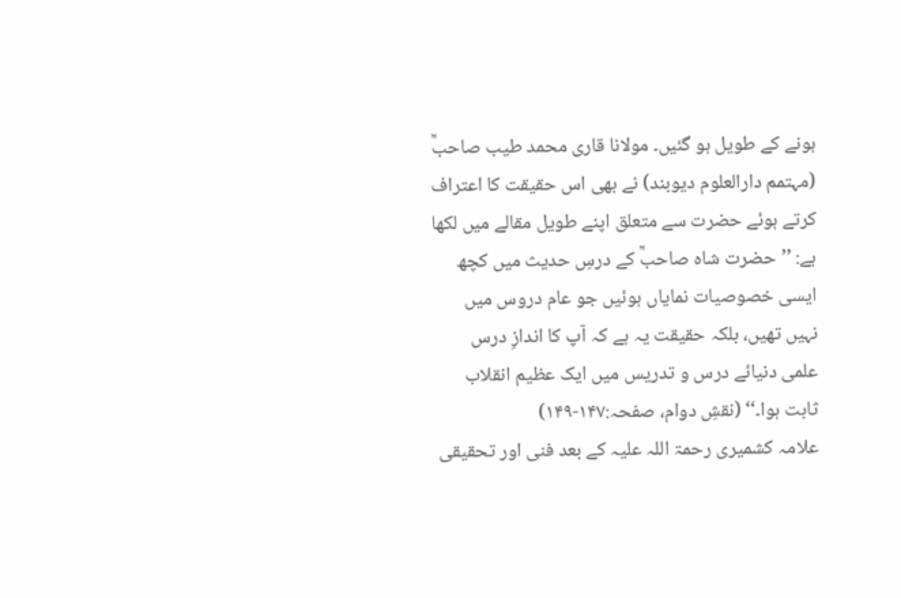ہونے کے طویل ہو گئیں۔ مولانا قاری محمد طیب صاحبؒ (مہتمم دارالعلوم دیوبند) نے بھی اس حقیقت کا اعتراف کرتے ہوئے حضرت سے متعلق اپنے طویل مقالے میں لکھا ہے: ’’حضرت شاہ صاحبؒ کے درسِ حدیث میں کچھ ایسی خصوصیات نمایاں ہوئیں جو عام دروس میں نہیں تھیں، بلکہ حقیقت یہ ہے کہ آپ کا اندازِ درس علمی دنیائے درس و تدریس میں ایک عظیم انقلاب ثابت ہوا۔‘‘ (نقشِ دوام، صفحہ:۱۴۷-۱۴۹)
علامہ کشمیری رحمۃ اللہ علیہ کے بعد فنی اور تحقیقی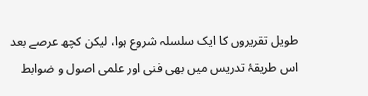طویل تقریروں کا ایک سلسلہ شروع ہوا، لیکن کچھ عرصے بعد اس طریقۂ تدریس میں بھی فنی اور علمی اصول و ضوابط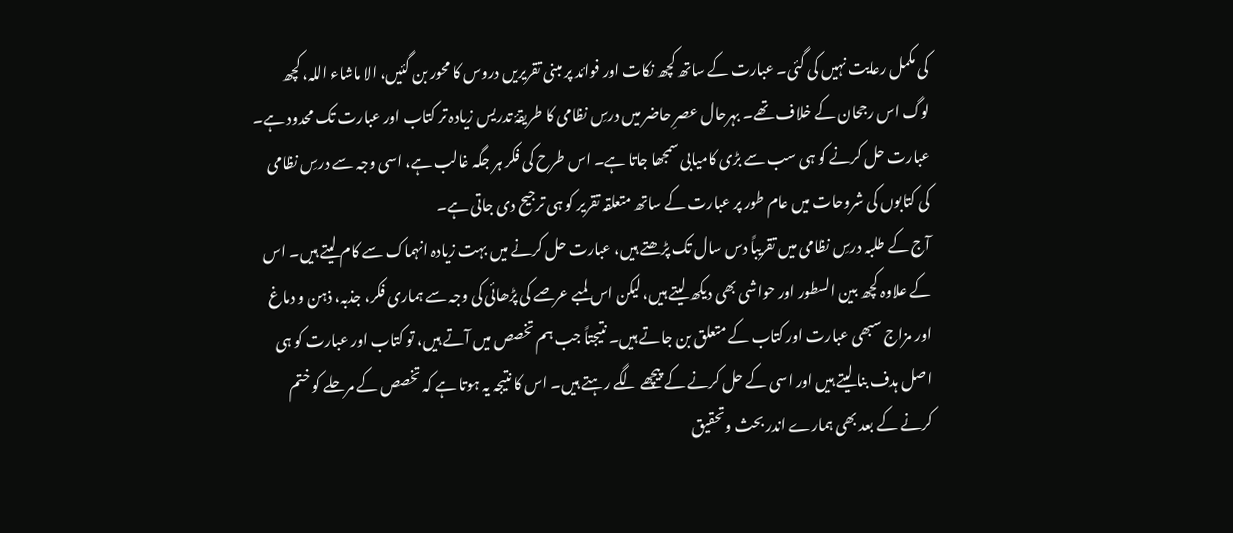کی مکمل رعایت نہیں کی گئی۔ عبارت کے ساتھ کچھ نکات اور فوائد پر مبنی تقریریں دروس کا محور بن گئیں، الا ماشاء اللہ، کچھ لوگ اس رجحان کے خلاف تھے۔ بہرحال عصرِ حاضر میں درسِ نظامی کا طریقۂ تدریس زیادہ تر کتاب اور عبارت تک محدود ہے۔ عبارت حل کرنے کو ہی سب سے بڑی کامیابی سمجھا جاتا ہے۔ اس طرح کی فکر ہر جگہ غالب ہے، اسی وجہ سے درسِ نظامی کی کتابوں کی شروحات میں عام طور پر عبارت کے ساتھ متعلقہ تقریر کو ہی ترجیح دی جاتی ہے۔
آج کے طلبہ درسِ نظامی میں تقریباً دس سال تک پڑھتے ہیں، عبارت حل کرنے میں بہت زیادہ انہماک سے کام لیتے ہیں۔ اس کے علاوہ کچھ بین السطور اور حواشی بھی دیکھ لیتے ہیں، لیکن اس لمبے عرصے کی پڑھائی کی وجہ سے ہماری فکر، جذبہ، ذہن و دماغ اور مزاج سبھی عبارت اور کتاب کے متعلق بن جاتے ہیں۔ نتیجتاً جب ہم تخصص میں آتے ہیں، تو کتاب اور عبارت کو ہی اصل ہدف بنا لیتے ہیں اور اسی کے حل کرنے کے پیچھے لگے رہتے ہیں۔ اس کا نتیجہ یہ ہوتا ہے کہ تخصص کے مرحلے کو ختم کرنے کے بعد بھی ہمارے اندر بحث وتحقیق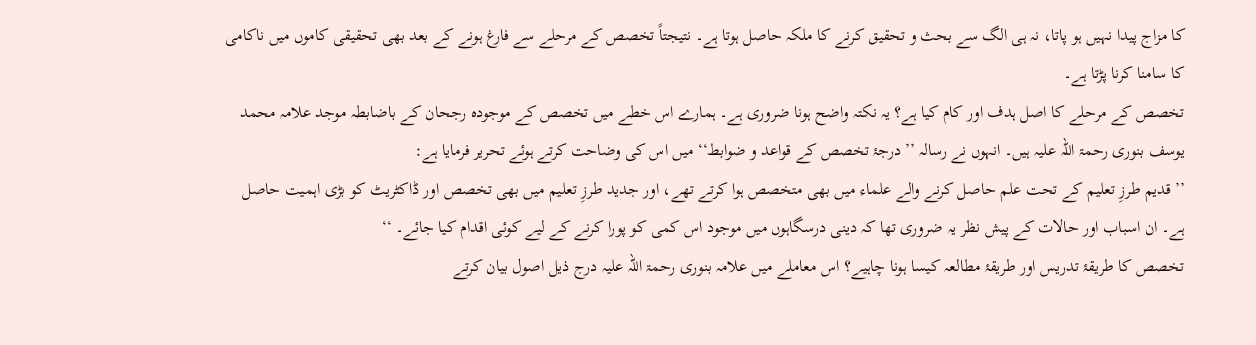کا مزاج پیدا نہیں ہو پاتا، نہ ہی الگ سے بحث و تحقیق کرنے کا ملکہ حاصل ہوتا ہے۔ نتیجتاً تخصص کے مرحلے سے فارغ ہونے کے بعد بھی تحقیقی کاموں میں ناکامی کا سامنا کرنا پڑتا ہے۔
تخصص کے مرحلے کا اصل ہدف اور کام کیا ہے؟ یہ نکتہ واضح ہونا ضروری ہے۔ ہمارے اس خطے میں تخصص کے موجودہ رجحان کے باضابطہ موجد علامہ محمد یوسف بنوری رحمۃ اللہ علیہ ہیں۔ انہوں نے رسالہ ’’درجۂ تخصص کے قواعد و ضوابط‘‘ میں اس کی وضاحت کرتے ہوئے تحریر فرمایا ہے:
’’ قدیم طرزِ تعلیم کے تحت علم حاصل کرنے والے علماء میں بھی متخصص ہوا کرتے تھے، اور جدید طرزِ تعلیم میں بھی تخصص اور ڈاکٹریٹ کو بڑی اہمیت حاصل ہے۔ ان اسباب اور حالات کے پیش نظر یہ ضروری تھا کہ دینی درسگاہوں میں موجود اس کمی کو پورا کرنے کے لیے کوئی اقدام کیا جائے۔ ‘‘
تخصص کا طریقۂ تدریس اور طریقۂ مطالعہ کیسا ہونا چاہیے؟ اس معاملے میں علامہ بنوری رحمۃ اللہ علیہ درج ذیل اصول بیان کرتے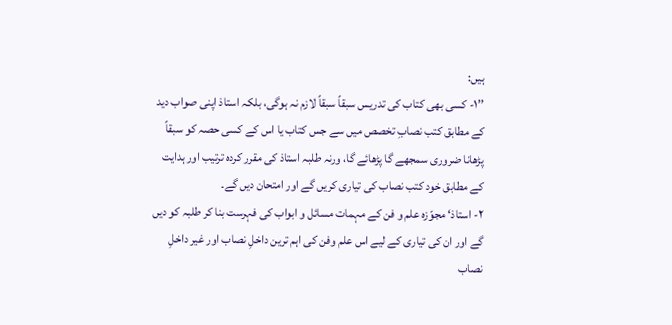ہیں:
’’۱- کسی بھی کتاب کی تدریس سبقاً سبقاً لازم نہ ہوگی، بلکہ استاذ اپنی صواب دید کے مطابق کتب نصابِ تخصص میں سے جس کتاب یا اس کے کسی حصہ کو سبقاً پڑھانا ضروری سمجھے گا پڑھائے گا، ورنہ طلبہ استاذ کی مقرر کردہ ترتیب اور ہدایت کے مطابق خود کتب نصاب کی تیاری کریں گے اور امتحان دیں گے۔
۲- استاذ‘ مجوّزہ علم و فن کے مہمات مسائل و ابواب کی فہرست بنا کر طلبہ کو دیں گے اور ان کی تیاری کے لیے اس علم وفن کی اہم ترین داخلِ نصاب اور غیر داخلِ نصاب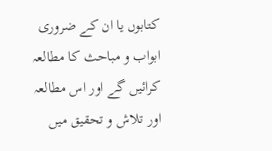کتابوں یا ان کے ضروری ابواب و مباحث کا مطالعہ کرائیں گے اور اس مطالعہ اور تلاش و تحقیق میں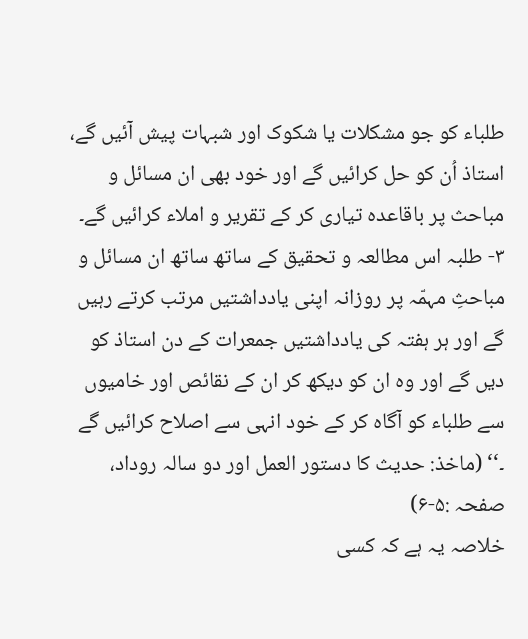طلباء کو جو مشکلات یا شکوک اور شبہات پیش آئیں گے، استاذ اُن کو حل کرائیں گے اور خود بھی ان مسائل و مباحث پر باقاعدہ تیاری کر کے تقریر و املاء کرائیں گے۔
۳- طلبہ اس مطالعہ و تحقیق کے ساتھ ساتھ ان مسائل و مباحثِ مہمّہ پر روزانہ اپنی یادداشتیں مرتب کرتے رہیں گے اور ہر ہفتہ کی یادداشتیں جمعرات کے دن استاذ کو دیں گے اور وہ ان کو دیکھ کر ان کے نقائص اور خامیوں سے طلباء کو آگاہ کر کے خود انہی سے اصلاح کرائیں گے ۔‘‘ (ماخذ: حدیث کا دستور العمل اور دو سالہ روداد، صفحہ :۵-۶)
خلاصہ یہ ہے کہ کسی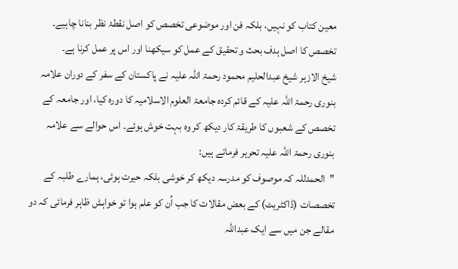معین کتاب کو نہیں، بلکہ فن اور موضوعی تخصص کو اصل نقطۂ نظر بنانا چاہیے۔ تخصص کا اصل ہدف بحث و تحقیق کے عمل کو سیکھنا اور اس پر عمل کرنا ہے۔
شیخ الازہر شیخ عبدالحلیم محمود رحمۃ اللہ علیہ نے پاکستان کے سفر کے دوران علامہ بنوری رحمۃ اللہ علیہ کے قائم کردہ جامعۃ العلوم الاسلامیہ کا دورہ کیا، اور جامعہ کے تخصص کے شعبوں کا طریقۂ کار دیکھ کر وہ بہت خوش ہوئے۔ اس حوالے سے علامہ بنوری رحمۃ اللہ علیہ تحریر فرماتے ہیں:
’’الحمدللہ کہ موصوف کو مدرسہ دیکھ کر خوشی بلکہ حیرت ہوئی، ہمارے طلبہ کے تخصصات (ڈاکٹریٹ) کے بعض مقالات کا جب اُن کو علم ہوا تو خواہش ظاہر فرمائی کہ دو مقالے جن میں سے ایک عبداللہ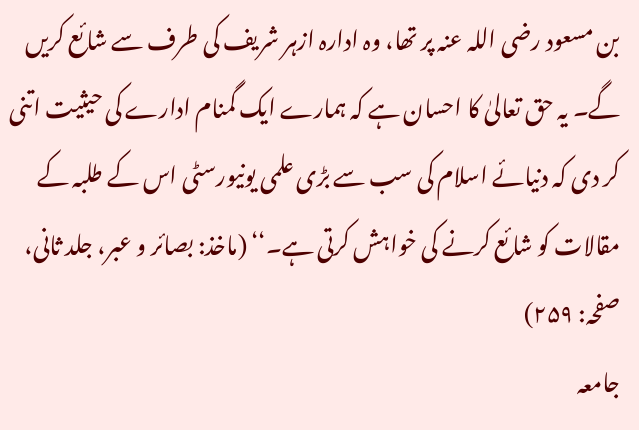بن مسعود رضی اللہ عنہ پر تھا، وہ ادارہ ازہر شریف کی طرف سے شائع کریں گے۔ یہ حق تعالیٰ کا احسان ہے کہ ہمارے ایک گمنام ادارے کی حیثیت اتنی کر دی کہ دنیائے اسلام کی سب سے بڑی علمی یونیورسٹی اس کے طلبہ کے مقالات کو شائع کرنے کی خواہش کرتی ہے۔‘‘ (ماخذ: بصائر و عبر، جلد ثانی، صفحہ: ۲۵۹)
جامعہ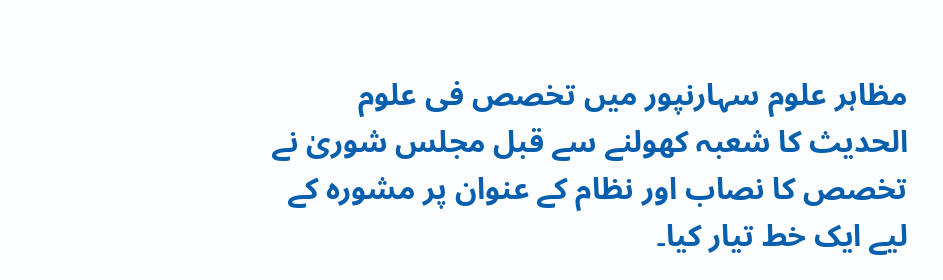مظاہر علوم سہارنپور میں تخصص فی علوم الحدیث کا شعبہ کھولنے سے قبل مجلس شوریٰ نے تخصص کا نصاب اور نظام کے عنوان پر مشورہ کے لیے ایک خط تیار کیا۔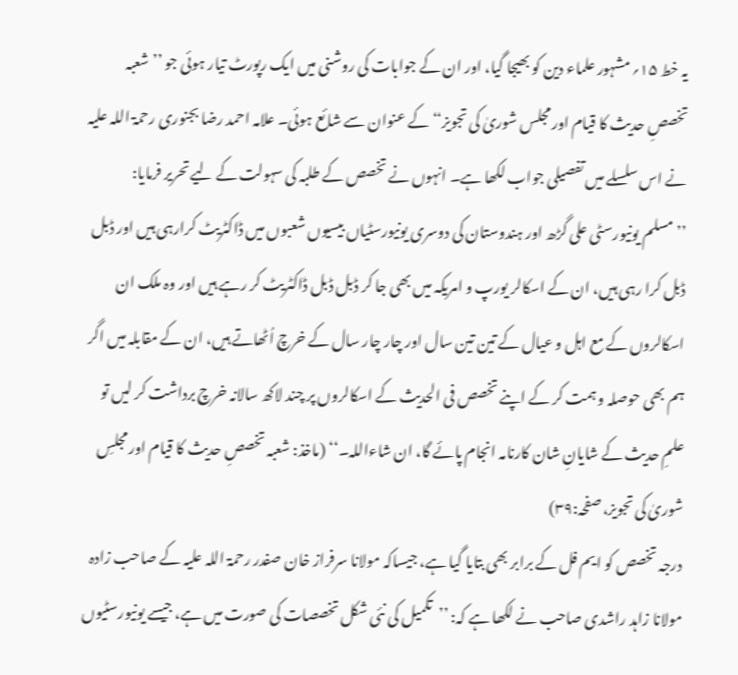یہ خط ۱۵؍ مشہور علماء دین کو بھیجا گیا، اور ان کے جوابات کی روشنی میں ایک رپورٹ تیار ہوئی جو ’’شعبہ تخصصِ حدیث کا قیام اور مجلس شوریٰ کی تجویز‘‘ کے عنوان سے شائع ہوئی۔ علامہ احمد رضا بجنوری رحمۃ اللہ علیہ نے اس سلسلے میں تفصیلی جواب لکھا ہے۔ انہوں نے تخصص کے طلبہ کی سہولت کے لیے تحریر فرمایا:
’’مسلم یونیورسٹی علی گڑھ اور ہندوستان کی دوسری یونیورسٹیاں بیسیوں شعبوں میں ڈاکٹریٹ کرارہی ہیں اور ڈبل ڈبل کرا رہی ہیں، ان کے اسکالر یورپ و امریکہ میں بھی جا کر ڈبل ڈبل ڈاکٹریٹ کر رہے ہیں اور وہ ملک ان اسکالروں کے مع اہل و عیال کے تین تین سال اور چار چار سال کے خرچ اُٹھاتے ہیں، ان کے مقابلہ میں اگر ہم بھی حوصلہ و ہمت کر کے اپنے تخصص فی الحدیث کے اسکالروں پر چند لاکھ سالانہ خرچ برداشت کر لیں تو علمِ حدیث کے شایانِ شان کارنامہ انجام پائے گا، ان شاءاللہ۔‘‘ (ماخذ: شعبہ تخصصِ حدیث کا قیام اور مجلسِ شوریٰ کی تجویز، صفحہ:۳۹)
درجہ تخصص کو ایم فل کے برابر بھی بتایا گیا ہے، جیساکہ مولانا سرفراز خان صفدر رحمۃ اللہ علیہ کے صاحب زادہ مولانا زاہد راشدی صاحب نے لکھا ہے کہ: ’’تکمیل کی نئی شکل تخصصات کی صورت میں ہے، جیسے یونیورسٹیوں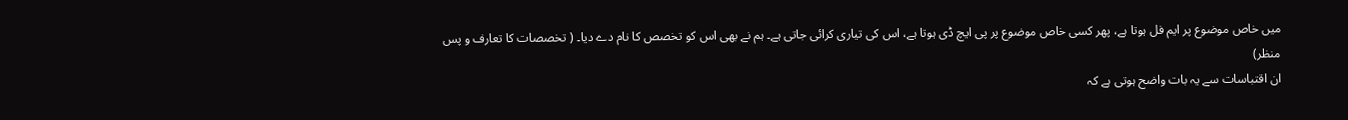میں خاص موضوع پر ایم فل ہوتا ہے، پھر کسی خاص موضوع پر پی ایچ ڈی ہوتا ہے، اس کی تیاری کرائی جاتی ہے۔ ہم نے بھی اس کو تخصص کا نام دے دیا۔ ( تخصصات کا تعارف و پس منظر)
ان اقتباسات سے یہ بات واضح ہوتی ہے کہ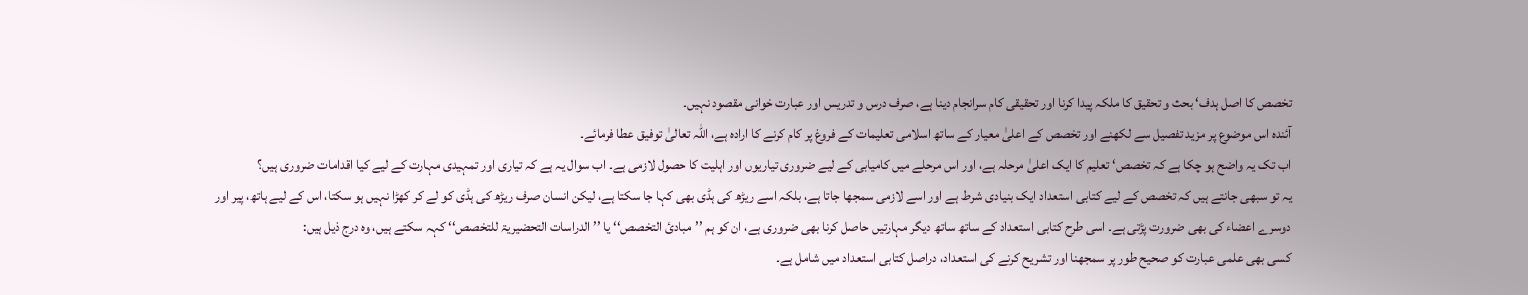تخصص کا اصل ہدف‘ بحث و تحقیق کا ملکہ پیدا کرنا اور تحقیقی کام سرانجام دینا ہے، صرف درس و تدریس اور عبارت خوانی مقصود نہیں۔
آئندہ اس موضوع پر مزید تفصیل سے لکھنے اور تخصص کے اعلیٰ معیار کے ساتھ اسلامی تعلیمات کے فروغ پر کام کرنے کا ارادہ ہے، اللہ تعالیٰ توفیق عطا فرمائے۔
اب تک یہ واضح ہو چکا ہے کہ تخصص‘ تعلیم کا ایک اعلیٰ مرحلہ ہے، اور اس مرحلے میں کامیابی کے لیے ضروری تیاریوں اور اہلیت کا حصول لازمی ہے۔ اب سوال یہ ہے کہ تیاری اور تمہیدی مہارت کے لیے کیا اقدامات ضروری ہیں؟
یہ تو سبھی جانتے ہیں کہ تخصص کے لیے کتابی استعداد ایک بنیادی شرط ہے اور اسے لازمی سمجھا جاتا ہے، بلکہ اسے ریڑھ کی ہڈی بھی کہا جا سکتا ہے، لیکن انسان صرف ریڑھ کی ہڈی کو لے کر کھڑا نہیں ہو سکتا، اس کے لیے ہاتھ، پیر اور دوسرے اعضاء کی بھی ضرورت پڑتی ہے۔ اسی طرح کتابی استعداد کے ساتھ ساتھ دیگر مہارتیں حاصل کرنا بھی ضروری ہے، ان کو ہم ’’مبادیٔ التخصص‘‘ یا ’’الدراسات التحضيريۃ للتخصص‘‘ کہہ سکتے ہیں، وہ درج ذیل ہیں:
کسی بھی علمی عبارت کو صحیح طور پر سمجھنا اور تشریح کرنے کی استعداد، دراصل کتابی استعداد میں شامل ہے۔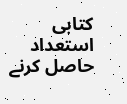کتابی استعداد حاصل کرنے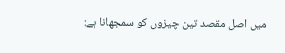میں اصل مقصد تین چیزوں کو سمجھانا ہے: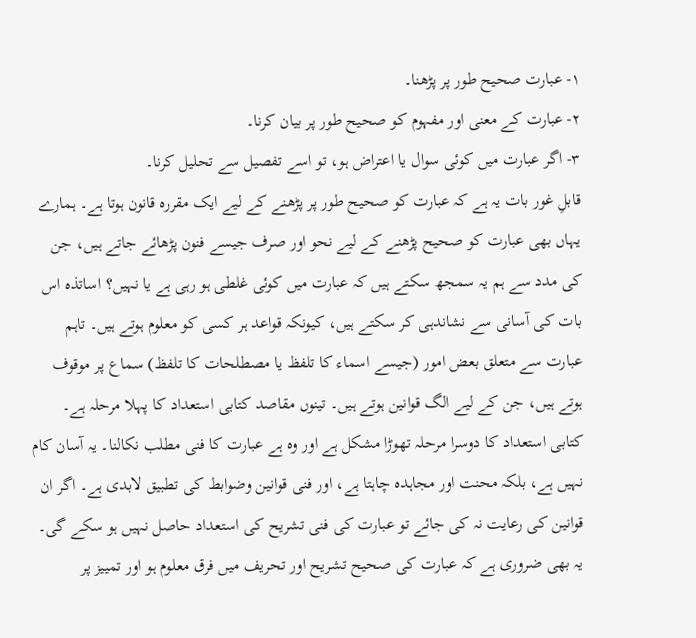۱- عبارت صحیح طور پر پڑھنا۔
۲- عبارت کے معنی اور مفہوم کو صحیح طور پر بیان کرنا۔
۳- اگر عبارت میں کوئی سوال یا اعتراض ہو، تو اسے تفصیل سے تحلیل کرنا۔
قابلِ غور بات یہ ہے کہ عبارت کو صحیح طور پر پڑھنے کے لیے ایک مقررہ قانون ہوتا ہے۔ ہمارے یہاں بھی عبارت کو صحیح پڑھنے کے لیے نحو اور صرف جیسے فنون پڑھائے جاتے ہیں، جن کی مدد سے ہم یہ سمجھ سکتے ہیں کہ عبارت میں کوئی غلطی ہو رہی ہے یا نہیں؟ اساتذہ اس بات کی آسانی سے نشاندہی کر سکتے ہیں، کیونکہ قواعد ہر کسی کو معلوم ہوتے ہیں۔ تاہم عبارت سے متعلق بعض امور (جیسے اسماء کا تلفظ یا مصطلحات کا تلفظ) سماع پر موقوف ہوتے ہیں، جن کے لیے الگ قوانین ہوتے ہیں۔ تینوں مقاصد کتابی استعداد کا پہلا مرحلہ ہے۔
کتابی استعداد کا دوسرا مرحلہ تھوڑا مشکل ہے اور وہ ہے عبارت کا فنی مطلب نکالنا۔ یہ آسان کام نہیں ہے، بلکہ محنت اور مجاہدہ چاہتا ہے، اور فنی قوانین وضوابط کی تطبیق لابدی ہے۔ اگر ان قوانین کی رعایت نہ کی جائے تو عبارت کی فنی تشریح کی استعداد حاصل نہیں ہو سکے گی۔ یہ بھی ضروری ہے کہ عبارت کی صحیح تشریح اور تحریف میں فرق معلوم ہو اور تمییز پر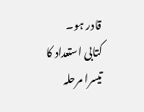قادر ہو۔
کتابی استعداد کا تیسرا مرحلہ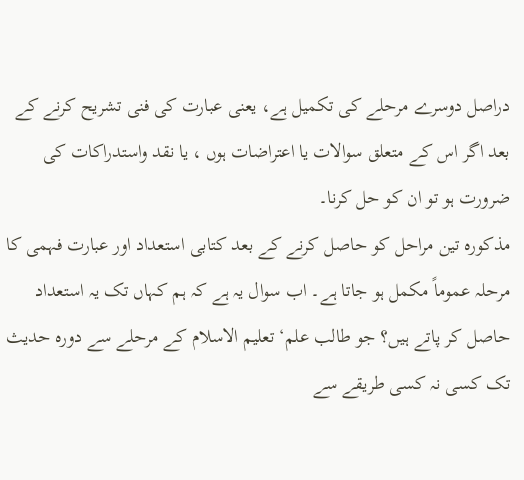دراصل دوسرے مرحلے کی تکمیل ہے، یعنی عبارت کی فنی تشریح کرنے کے بعد اگر اس کے متعلق سوالات یا اعتراضات ہوں ، یا نقد واستدراکات کی ضرورت ہو تو ان کو حل کرنا۔
مذکورہ تین مراحل کو حاصل کرنے کے بعد کتابی استعداد اور عبارت فہمی کا مرحلہ عموماً مکمل ہو جاتا ہے۔ اب سوال یہ ہے کہ ہم کہاں تک یہ استعداد حاصل کر پاتے ہیں؟ جو طالب علم‘ تعلیم الاسلام کے مرحلے سے دورہ حدیث تک کسی نہ کسی طریقے سے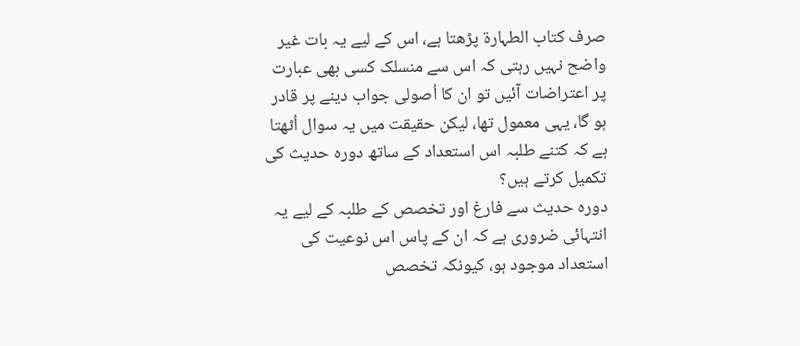صرف کتاب الطہارۃ پڑھتا ہے، اس کے لیے یہ بات غیر واضح نہیں رہتی کہ اس سے منسلک کسی بھی عبارت پر اعتراضات آئیں تو ان کا اُصولی جواب دینے پر قادر ہو گا، یہی معمول تھا، لیکن حقیقت میں یہ سوال اُٹھتا ہے کہ کتنے طلبہ اس استعداد کے ساتھ دورہ حدیث کی تکمیل کرتے ہیں؟
دورہ حدیث سے فارغ اور تخصص کے طلبہ کے لیے یہ انتہائی ضروری ہے کہ ان کے پاس اس نوعیت کی استعداد موجود ہو، کیونکہ تخصص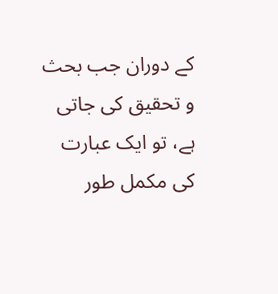کے دوران جب بحث و تحقیق کی جاتی ہے، تو ایک عبارت کی مکمل طور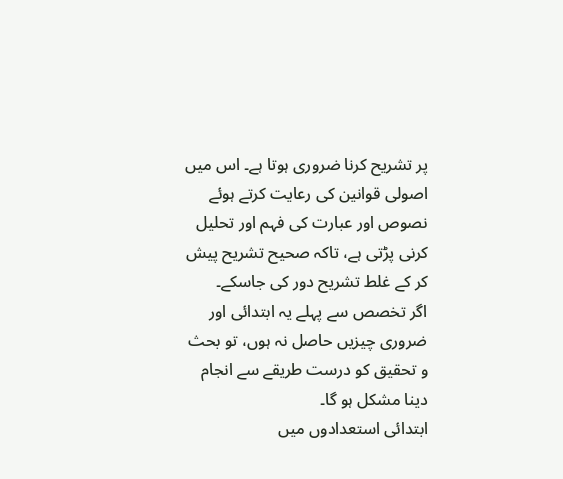پر تشریح کرنا ضروری ہوتا ہے۔ اس میں اصولی قوانین کی رعایت کرتے ہوئے نصوص اور عبارت کی فہم اور تحلیل کرنی پڑتی ہے، تاکہ صحیح تشریح پیش کر کے غلط تشریح دور کی جاسکے۔
اگر تخصص سے پہلے یہ ابتدائی اور ضروری چیزیں حاصل نہ ہوں، تو بحث و تحقیق کو درست طریقے سے انجام دینا مشکل ہو گا۔
ابتدائی استعدادوں میں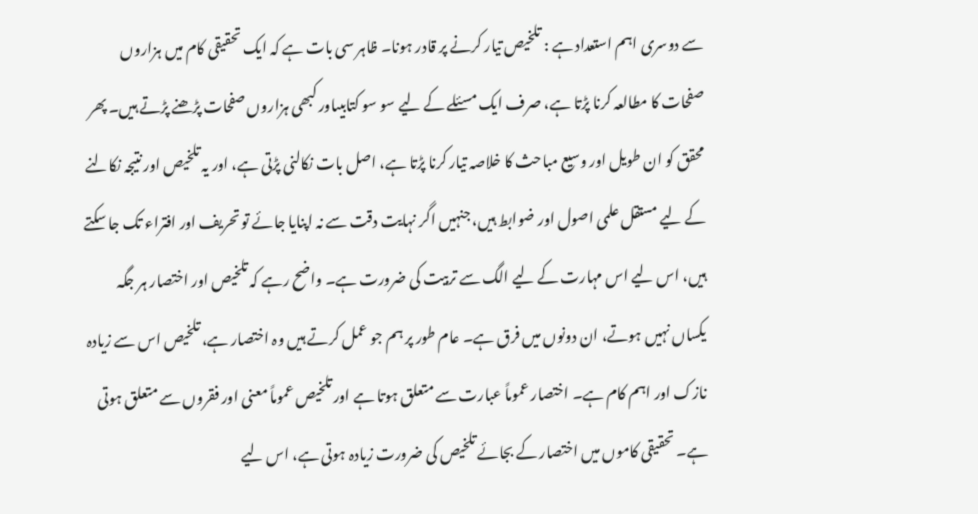سے دوسری اہم استعداد ہے : تلخیص تیار کرنے پر قادر ہونا۔ ظاہر سی بات ہے کہ ایک تحقیقی کام میں ہزاروں صفحات کا مطالعہ کرنا پڑتا ہے، صرف ایک مسئلے کے لیے سو سو کتابیںاور کبھی ہزاروں صفحات پڑھنے پڑتے ہیں۔ پھر محقق کو ان طویل اور وسیع مباحث کا خلاصہ تیار کرنا پڑتا ہے، اصل بات نکالنی پڑتی ہے، اور یہ تلخیص اور نتیجہ نکالنے کے لیے مستقل علمی اصول اور ضوابط ہیں، جنہیں اگر نہایت دقت سے نہ اپنایا جائے تو تحریف اور افتراء تک جا سکتے ہیں، اس لیے اس مہارت کے لیے الگ سے تربیت کی ضرورت ہے۔ واضح رہے کہ تلخیص اور اختصار ہر جگہ یکساں نہیں ہوتے، ان دونوں میں فرق ہے۔ عام طور پر ہم جو عمل کرتے ہیں وہ اختصار ہے، تلخیص اس سے زیادہ نازک اور اہم کام ہے۔ اختصار عموماً عبارت سے متعلق ہوتا ہے اور تلخیص عموماً معنی اور فقروں سے متعلق ہوتی ہے۔ تحقیقی کاموں میں اختصار کے بجائے تلخیص کی ضرورت زیادہ ہوتی ہے، اس لیے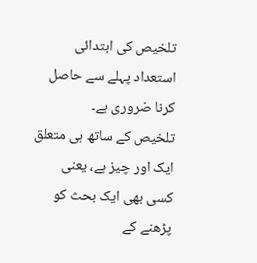تلخیص کی ابتدائی استعداد پہلے سے حاصل کرنا ضروری ہے۔
تلخیص کے ساتھ ہی متعلق ایک اور چیز ہے، یعنی کسی بھی ایک بحث کو پڑھنے کے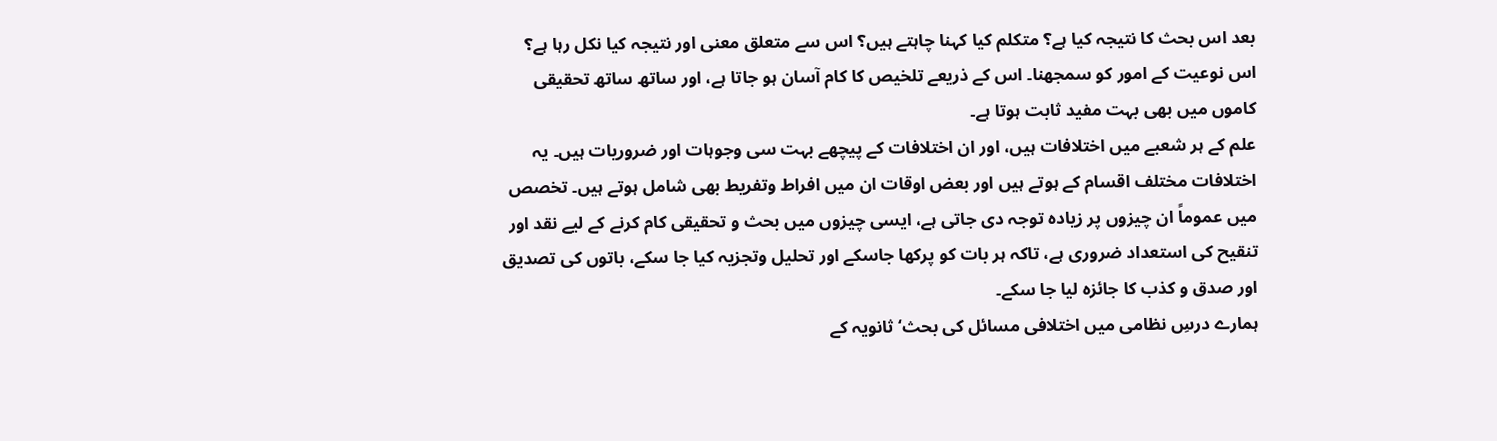بعد اس بحث کا نتیجہ کیا ہے؟ متکلم کیا کہنا چاہتے ہیں؟ اس سے متعلق معنی اور نتیجہ کیا نکل رہا ہے؟ اس نوعیت کے امور کو سمجھنا۔ اس کے ذریعے تلخیص کا کام آسان ہو جاتا ہے، اور ساتھ ساتھ تحقیقی کاموں میں بھی بہت مفید ثابت ہوتا ہے۔
علم کے ہر شعبے میں اختلافات ہیں، اور ان اختلافات کے پیچھے بہت سی وجوہات اور ضروریات ہیں۔ یہ اختلافات مختلف اقسام کے ہوتے ہیں اور بعض اوقات ان میں افراط وتفریط بھی شامل ہوتے ہیں۔ تخصص میں عموماً ان چیزوں پر زیادہ توجہ دی جاتی ہے، ایسی چیزوں میں بحث و تحقیقی کام کرنے کے لیے نقد اور تنقیح کی استعداد ضروری ہے، تاکہ ہر بات کو پرکھا جاسکے اور تحلیل وتجزیہ کیا جا سکے، باتوں کی تصدیق اور صدق و کذب کا جائزہ لیا جا سکے۔
ہمارے درسِ نظامی میں اختلافی مسائل کی بحث‘ ثانویہ کے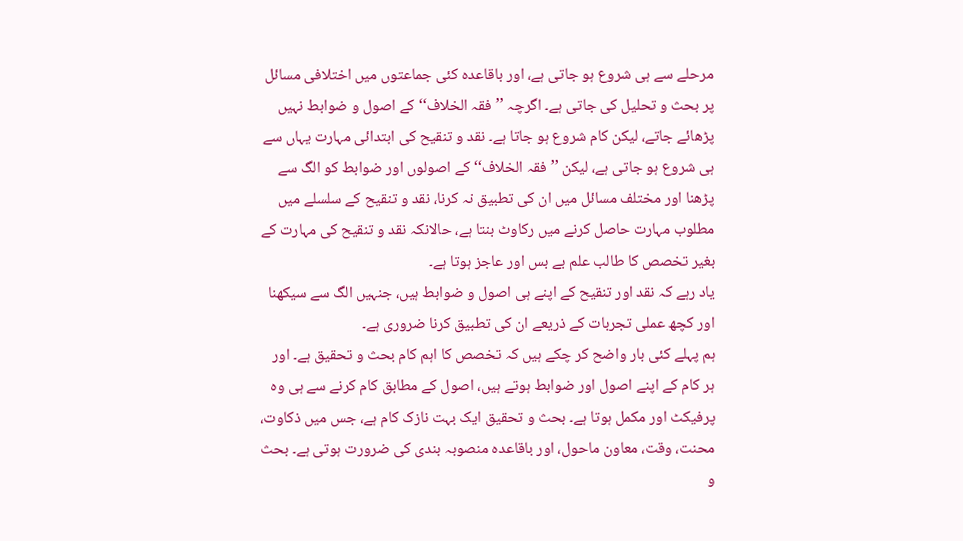مرحلے سے ہی شروع ہو جاتی ہے، اور باقاعدہ کئی جماعتوں میں اختلافی مسائل پر بحث و تحلیل کی جاتی ہے۔ اگرچہ ’’فقہ الخلاف‘‘ کے اصول و ضوابط نہیں پڑھائے جاتے، لیکن کام شروع ہو جاتا ہے۔ نقد و تنقیح کی ابتدائی مہارت یہاں سے ہی شروع ہو جاتی ہے، لیکن ’’فقہ الخلاف‘‘ کے اصولوں اور ضوابط کو الگ سے پڑھنا اور مختلف مسائل میں ان کی تطبیق نہ کرنا، نقد و تنقیح کے سلسلے میں مطلوب مہارت حاصل کرنے میں رکاوٹ بنتا ہے، حالانکہ نقد و تنقیح کی مہارت کے بغیر تخصص کا طالب علم بے بس اور عاجز ہوتا ہے۔
یاد رہے کہ نقد اور تنقیح کے اپنے ہی اصول و ضوابط ہیں، جنہیں الگ سے سیکھنا اور کچھ عملی تجربات کے ذریعے ان کی تطبیق کرنا ضروری ہے۔
ہم پہلے کئی بار واضح کر چکے ہیں کہ تخصص کا اہم کام بحث و تحقیق ہے۔ اور ہر کام کے اپنے اصول اور ضوابط ہوتے ہیں، اصول کے مطابق کام کرنے سے ہی وہ پرفیکٹ اور مکمل ہوتا ہے۔ بحث و تحقیق ایک بہت نازک کام ہے، جس میں ذکاوت، محنت، وقت، معاون ماحول، اور باقاعدہ منصوبہ بندی کی ضرورت ہوتی ہے۔ بحث و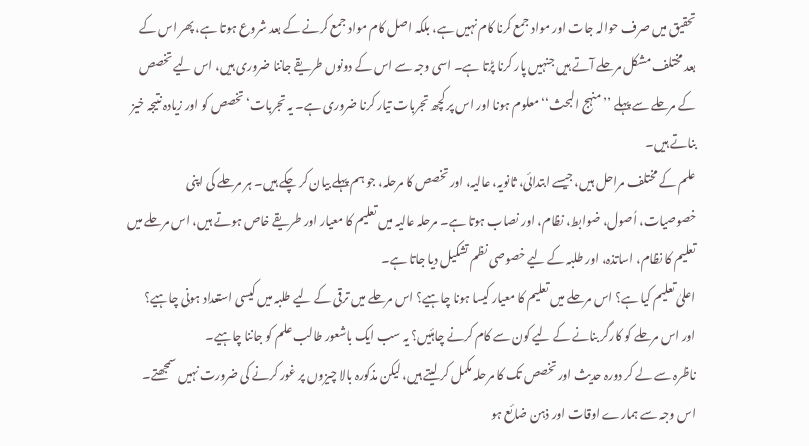تحقیق میں صرف حوالہ جات اور مواد جمع کرنا کام نہیں ہے، بلکہ اصل کام مواد جمع کرنے کے بعد شروع ہوتا ہے، پھر اس کے بعد مختلف مشکل مرحلے آتے ہیں جنہیں پار کرنا پڑتا ہے۔ اسی وجہ سے اس کے دونوں طریقے جاننا ضروری ہیں، اس لیے تخصص کے مرحلے سے پہلے ’’منہج البحث‘‘ معلوم ہونا اور اس پر کچھ تجربات تیار کرنا ضروری ہے۔ یہ تجربات‘ تخصص کو اور زیادہ نتیجہ خیز بناتے ہیں۔
علم کے مختلف مراحل ہیں، جیسے ابتدائی، ثانویہ، عالیہ، اور تخصص کا مرحلہ، جو ہم پہلے بیان کر چکے ہیں۔ ہر مرحلے کی اپنی خصوصیات، اُصول، ضوابط، نظام، اور نصاب ہوتا ہے۔ مرحلہ عالیہ میں تعلیم کا معیار اور طریقے خاص ہوتے ہیں، اس مرحلے میں تعلیم کا نظام، اساتذہ، اور طلبہ کے لیے خصوصی نظم تشکیل دیا جاتا ہے۔
اعلیٰ تعلیم کیا ہے؟ اس مرحلے میں تعلیم کا معیار کیسا ہونا چاہیے؟ اس مرحلے میں ترقی کے لیے طلبہ میں کیسی استعداد ہونی چاہیے؟ اور اس مرحلے کو کارگر بنانے کے لیے کون سے کام کرنے چاہئیں؟ یہ سب ایک باشعور طالب علم کو جاننا چاہیے۔
ناظرہ سے لے کر دورہ حدیث اور تخصص تک کا مرحلہ مکمل کر لیتے ہیں، لیکن مذکورہ بالا چیزوں پر غور کرنے کی ضرورت نہیں سمجھتے۔ اس وجہ سے ہمارے اوقات اور ذہن ضائع ہو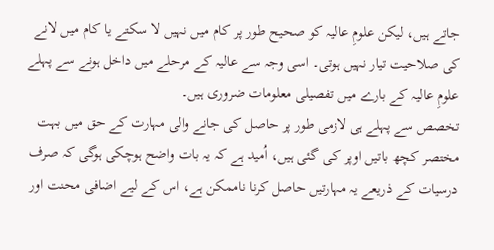جاتے ہیں، لیکن علومِ عالیہ کو صحیح طور پر کام میں نہیں لا سکتے یا کام میں لانے کی صلاحیت تیار نہیں ہوتی۔ اسی وجہ سے عالیہ کے مرحلے میں داخل ہونے سے پہلے علومِ عالیہ کے بارے میں تفصیلی معلومات ضروری ہیں۔
تخصص سے پہلے ہی لازمی طور پر حاصل کی جانے والی مہارت کے حق میں بہت مختصر کچھ باتیں اوپر کی گئی ہیں، اُمید ہے کہ یہ بات واضح ہوچکی ہوگی کہ صرف درسیات کے ذریعے یہ مہارتیں حاصل کرنا ناممکن ہے، اس کے لیے اضافی محنت اور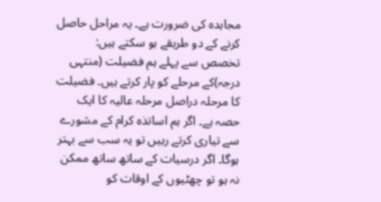مجاہدہ کی ضرورت ہے۔ یہ مراحل حاصل کرنے کے دو طریقے ہو سکتے ہیں:
تخصص سے پہلے ہم فضیلت (منتہی درجہ)کے مرحلے کو پار کرتے ہیں۔ فضیلت کا مرحلہ دراصل مرحلہ عالیہ کا ایک حصہ ہے۔ اگر ہم اساتذہ کرام کے مشورے سے تیاری کرتے رہیں تو یہ سب سے بہتر ہوگا۔ اگر درسیات کے ساتھ ساتھ ممکن نہ ہو تو چھٹیوں کے اوقات کو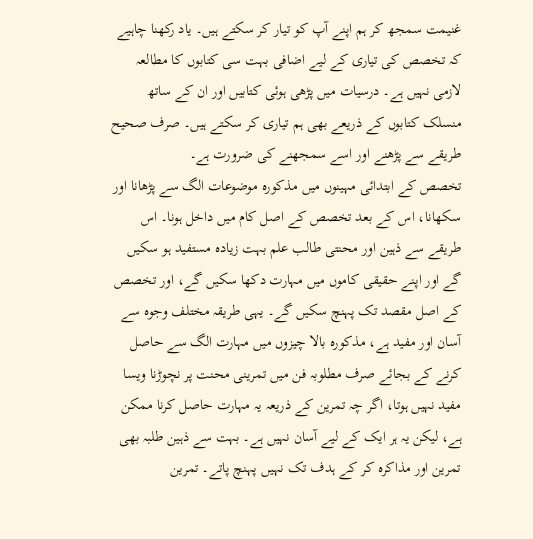غنیمت سمجھ کر ہم اپنے آپ کو تیار کر سکتے ہیں۔ یاد رکھنا چاہیے کہ تخصص کی تیاری کے لیے اضافی بہت سی کتابوں کا مطالعہ لازمی نہیں ہے۔ درسیات میں پڑھی ہوئی کتابیں اور ان کے ساتھ منسلک کتابوں کے ذریعے بھی ہم تیاری کر سکتے ہیں۔ صرف صحیح طریقے سے پڑھنے اور اسے سمجھنے کی ضرورت ہے۔
تخصص کے ابتدائی مہینوں میں مذکورہ موضوعات الگ سے پڑھانا اور سکھانا، اس کے بعد تخصص کے اصل کام میں داخل ہونا۔ اس طریقے سے ذہین اور محنتی طالب علم بہت زیادہ مستفید ہو سکیں گے اور اپنے حقیقی کاموں میں مہارت دکھا سکیں گے، اور تخصص کے اصل مقصد تک پہنچ سکیں گے۔ یہی طریقہ مختلف وجوہ سے آسان اور مفید ہے، مذکورہ بالا چیزوں میں مہارت الگ سے حاصل کرنے کے بجائے صرف مطلوبہ فن میں تمرینی محنت پر نچوڑنا ویسا مفید نہیں ہوتا، اگر چہ تمرین کے ذریعہ یہ مہارت حاصل کرنا ممکن ہے، لیکن یہ ہر ایک کے لیے آسان نہیں ہے۔ بہت سے ذہین طلبہ بھی تمرین اور مذاکرہ کر کے ہدف تک نہیں پہنچ پاتے۔ تمرین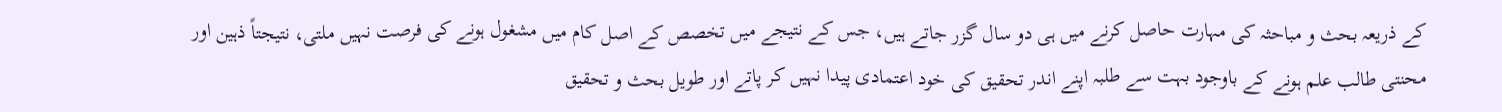کے ذریعہ بحث و مباحثہ کی مہارت حاصل کرنے میں ہی دو سال گزر جاتے ہیں، جس کے نتیجے میں تخصص کے اصل کام میں مشغول ہونے کی فرصت نہیں ملتی، نتیجتاً ذہین اور محنتی طالب علم ہونے کے باوجود بہت سے طلبہ اپنے اندر تحقیق کی خود اعتمادی پیدا نہیں کر پاتے اور طویل بحث و تحقیق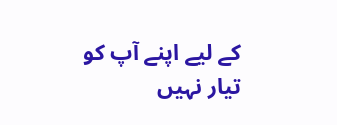کے لیے اپنے آپ کو تیار نہیں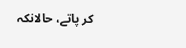کر پاتے، حالانکہ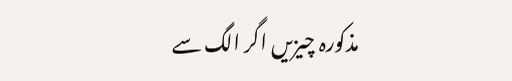مذکورہ چیزیں اگر الگ سے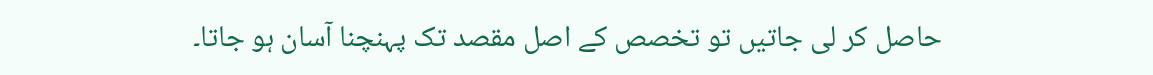حاصل کر لی جاتیں تو تخصص کے اصل مقصد تک پہنچنا آسان ہو جاتا۔